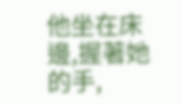他坐在床邊,握著她的手,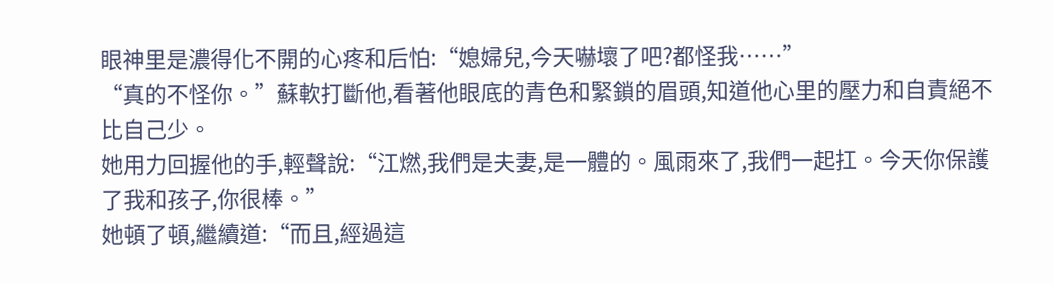眼神里是濃得化不開的心疼和后怕:“媳婦兒,今天嚇壞了吧?都怪我……”
“真的不怪你。”蘇軟打斷他,看著他眼底的青色和緊鎖的眉頭,知道他心里的壓力和自責絕不比自己少。
她用力回握他的手,輕聲說:“江燃,我們是夫妻,是一體的。風雨來了,我們一起扛。今天你保護了我和孩子,你很棒。”
她頓了頓,繼續道:“而且,經過這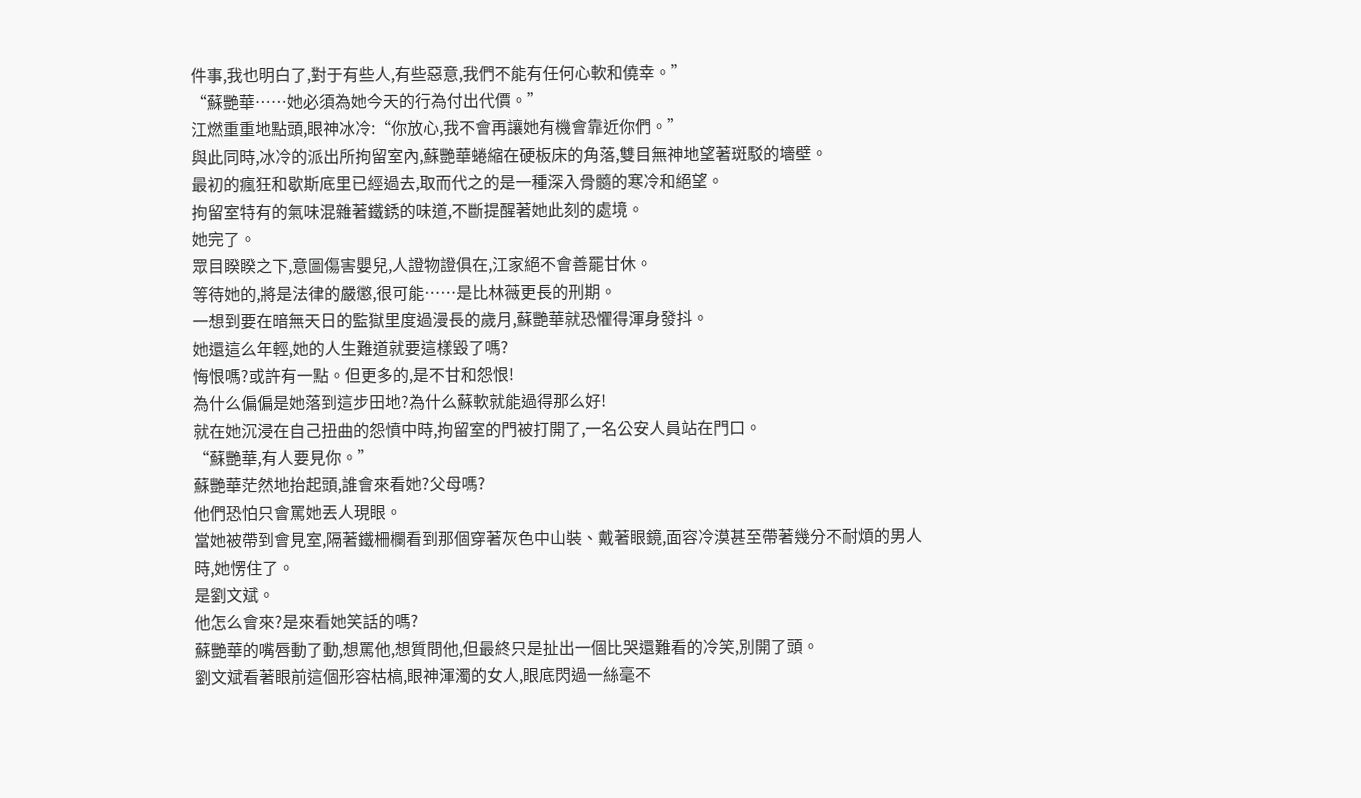件事,我也明白了,對于有些人,有些惡意,我們不能有任何心軟和僥幸。”
“蘇艷華……她必須為她今天的行為付出代價。”
江燃重重地點頭,眼神冰冷:“你放心,我不會再讓她有機會靠近你們。”
與此同時,冰冷的派出所拘留室內,蘇艷華蜷縮在硬板床的角落,雙目無神地望著斑駁的墻壁。
最初的瘋狂和歇斯底里已經過去,取而代之的是一種深入骨髓的寒冷和絕望。
拘留室特有的氣味混雜著鐵銹的味道,不斷提醒著她此刻的處境。
她完了。
眾目睽睽之下,意圖傷害嬰兒,人證物證俱在,江家絕不會善罷甘休。
等待她的,將是法律的嚴懲,很可能……是比林薇更長的刑期。
一想到要在暗無天日的監獄里度過漫長的歲月,蘇艷華就恐懼得渾身發抖。
她還這么年輕,她的人生難道就要這樣毀了嗎?
悔恨嗎?或許有一點。但更多的,是不甘和怨恨!
為什么偏偏是她落到這步田地?為什么蘇軟就能過得那么好!
就在她沉浸在自己扭曲的怨憤中時,拘留室的門被打開了,一名公安人員站在門口。
“蘇艷華,有人要見你。”
蘇艷華茫然地抬起頭,誰會來看她?父母嗎?
他們恐怕只會罵她丟人現眼。
當她被帶到會見室,隔著鐵柵欄看到那個穿著灰色中山裝、戴著眼鏡,面容冷漠甚至帶著幾分不耐煩的男人時,她愣住了。
是劉文斌。
他怎么會來?是來看她笑話的嗎?
蘇艷華的嘴唇動了動,想罵他,想質問他,但最終只是扯出一個比哭還難看的冷笑,別開了頭。
劉文斌看著眼前這個形容枯槁,眼神渾濁的女人,眼底閃過一絲毫不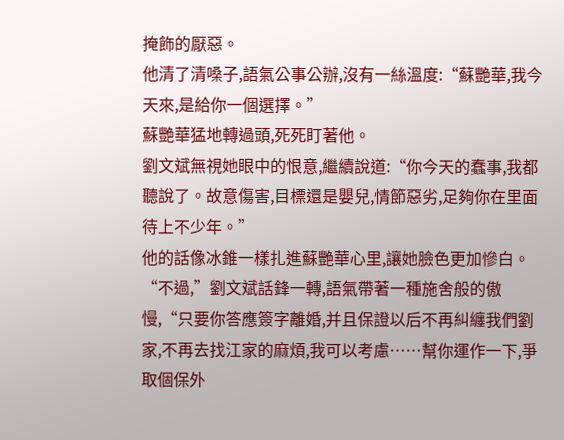掩飾的厭惡。
他清了清嗓子,語氣公事公辦,沒有一絲溫度:“蘇艷華,我今天來,是給你一個選擇。”
蘇艷華猛地轉過頭,死死盯著他。
劉文斌無視她眼中的恨意,繼續說道:“你今天的蠢事,我都聽說了。故意傷害,目標還是嬰兒,情節惡劣,足夠你在里面待上不少年。”
他的話像冰錐一樣扎進蘇艷華心里,讓她臉色更加慘白。
“不過,”劉文斌話鋒一轉,語氣帶著一種施舍般的傲慢,“只要你答應簽字離婚,并且保證以后不再糾纏我們劉家,不再去找江家的麻煩,我可以考慮……幫你運作一下,爭取個保外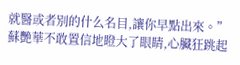就醫或者別的什么名目,讓你早點出來。”
蘇艷華不敢置信地瞪大了眼睛,心臟狂跳起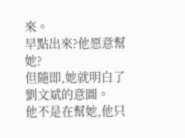來。
早點出來?他愿意幫她?
但隨即,她就明白了劉文斌的意圖。
他不是在幫她,他只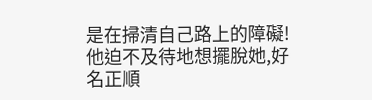是在掃清自己路上的障礙!
他迫不及待地想擺脫她,好名正順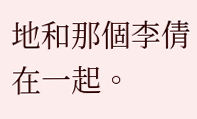地和那個李倩在一起。